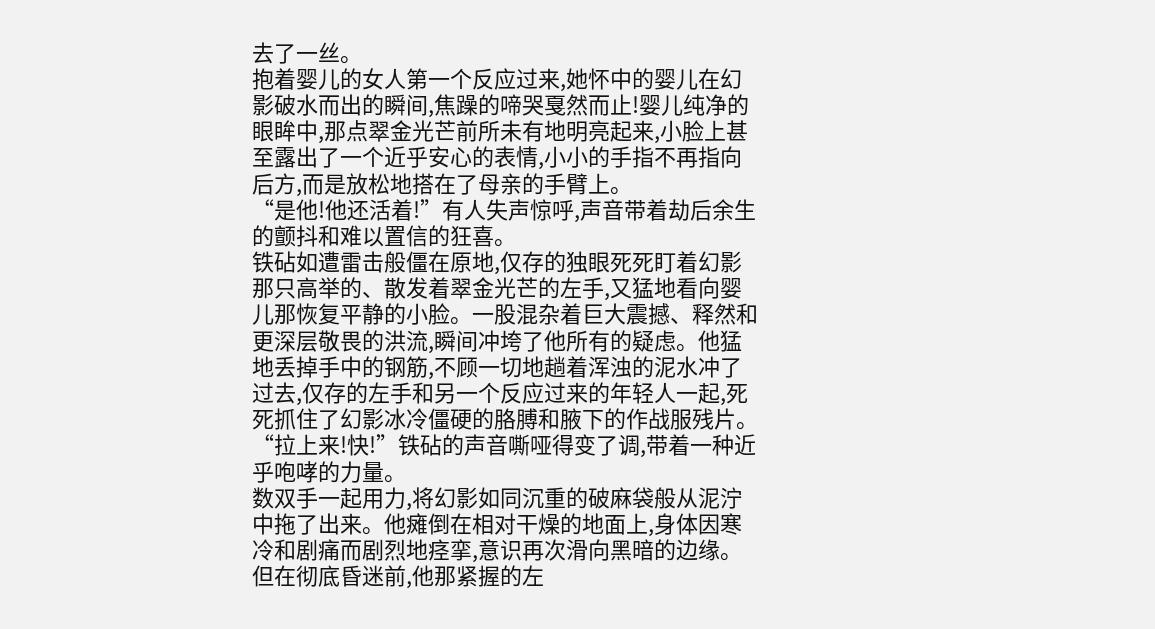去了一丝。
抱着婴儿的女人第一个反应过来,她怀中的婴儿在幻影破水而出的瞬间,焦躁的啼哭戛然而止!婴儿纯净的眼眸中,那点翠金光芒前所未有地明亮起来,小脸上甚至露出了一个近乎安心的表情,小小的手指不再指向后方,而是放松地搭在了母亲的手臂上。
“是他!他还活着!”有人失声惊呼,声音带着劫后余生的颤抖和难以置信的狂喜。
铁砧如遭雷击般僵在原地,仅存的独眼死死盯着幻影那只高举的、散发着翠金光芒的左手,又猛地看向婴儿那恢复平静的小脸。一股混杂着巨大震撼、释然和更深层敬畏的洪流,瞬间冲垮了他所有的疑虑。他猛地丢掉手中的钢筋,不顾一切地趟着浑浊的泥水冲了过去,仅存的左手和另一个反应过来的年轻人一起,死死抓住了幻影冰冷僵硬的胳膊和腋下的作战服残片。
“拉上来!快!”铁砧的声音嘶哑得变了调,带着一种近乎咆哮的力量。
数双手一起用力,将幻影如同沉重的破麻袋般从泥泞中拖了出来。他瘫倒在相对干燥的地面上,身体因寒冷和剧痛而剧烈地痉挛,意识再次滑向黑暗的边缘。但在彻底昏迷前,他那紧握的左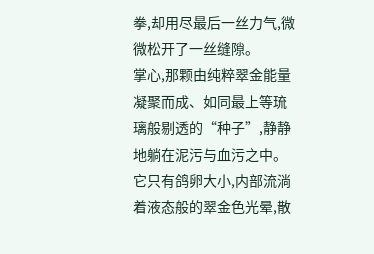拳,却用尽最后一丝力气,微微松开了一丝缝隙。
掌心,那颗由纯粹翠金能量凝聚而成、如同最上等琉璃般剔透的“种子”,静静地躺在泥污与血污之中。它只有鸽卵大小,内部流淌着液态般的翠金色光晕,散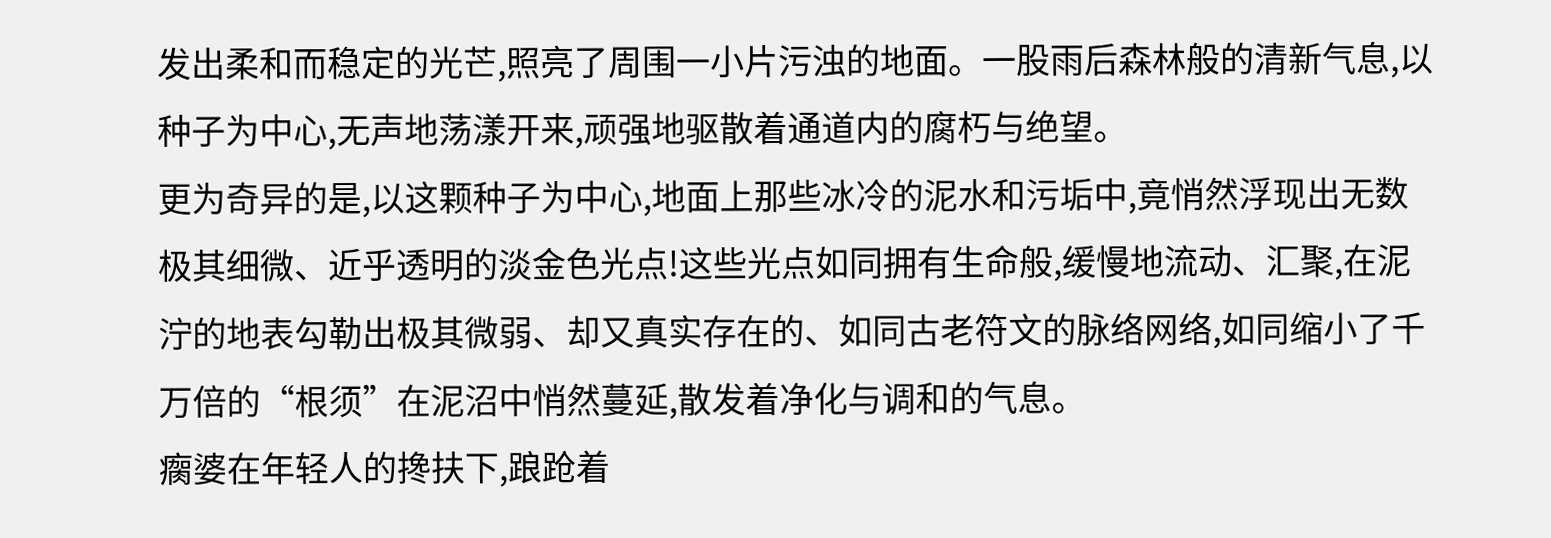发出柔和而稳定的光芒,照亮了周围一小片污浊的地面。一股雨后森林般的清新气息,以种子为中心,无声地荡漾开来,顽强地驱散着通道内的腐朽与绝望。
更为奇异的是,以这颗种子为中心,地面上那些冰冷的泥水和污垢中,竟悄然浮现出无数极其细微、近乎透明的淡金色光点!这些光点如同拥有生命般,缓慢地流动、汇聚,在泥泞的地表勾勒出极其微弱、却又真实存在的、如同古老符文的脉络网络,如同缩小了千万倍的“根须”在泥沼中悄然蔓延,散发着净化与调和的气息。
瘸婆在年轻人的搀扶下,踉跄着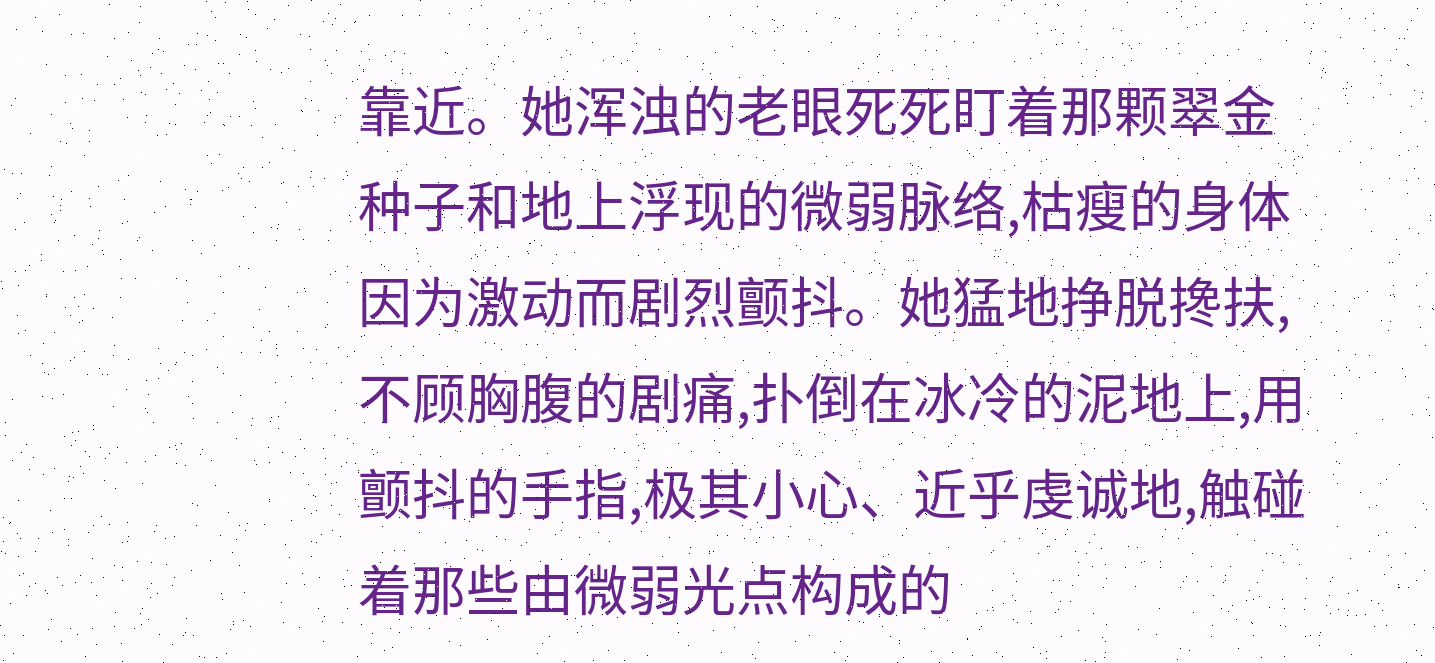靠近。她浑浊的老眼死死盯着那颗翠金种子和地上浮现的微弱脉络,枯瘦的身体因为激动而剧烈颤抖。她猛地挣脱搀扶,不顾胸腹的剧痛,扑倒在冰冷的泥地上,用颤抖的手指,极其小心、近乎虔诚地,触碰着那些由微弱光点构成的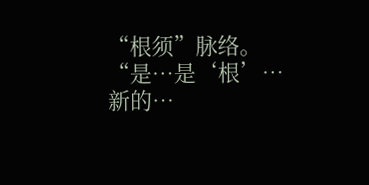“根须”脉络。
“是…是‘根’…新的…